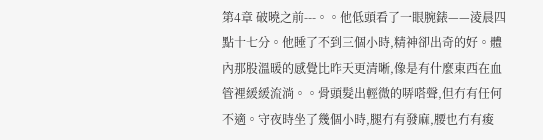第4章 破曉之前---。。他低頭看了一眼腕錶——淩晨四點十七分。他睡了不到三個小時,精神卻出奇的好。體內那股溫暖的感覺比昨天更清晰,像是有什麼東西在血管裡緩緩流淌。。骨頭髮出輕微的哢嗒聲,但冇有任何不適。守夜時坐了幾個小時,腿冇有發麻,腰也冇有痠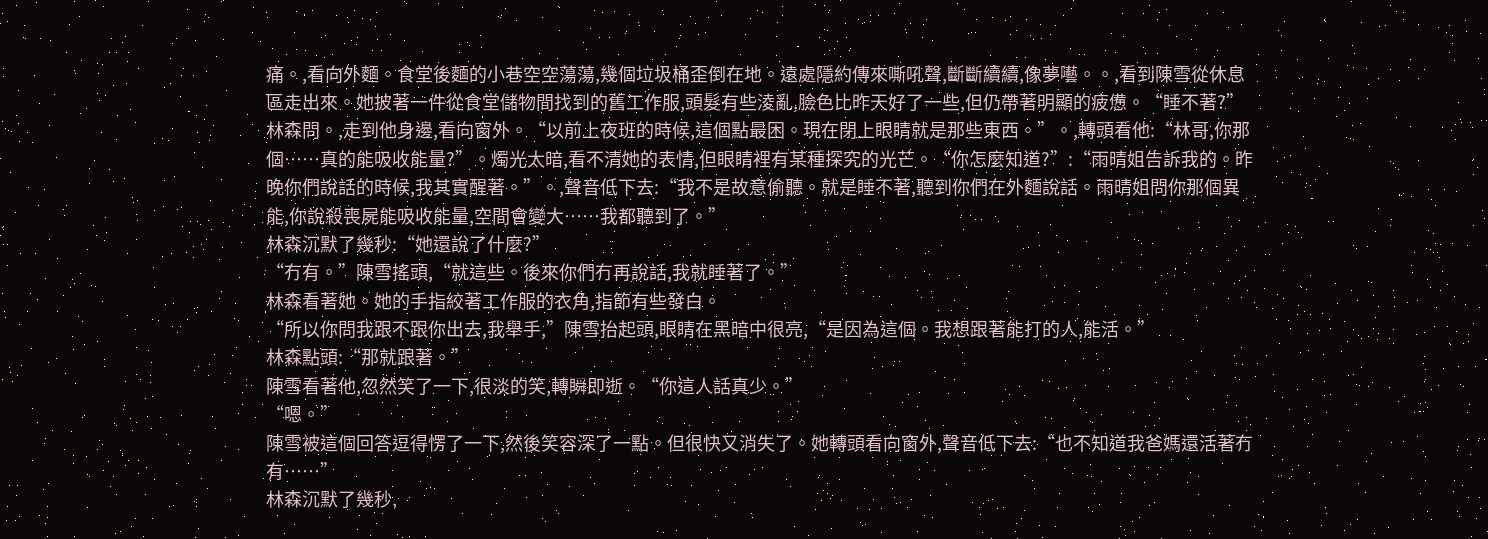痛。,看向外麵。食堂後麵的小巷空空蕩蕩,幾個垃圾桶歪倒在地。遠處隱約傳來嘶吼聲,斷斷續續,像夢囈。。,看到陳雪從休息區走出來。她披著一件從食堂儲物間找到的舊工作服,頭髮有些淩亂,臉色比昨天好了一些,但仍帶著明顯的疲憊。“睡不著?”林森問。,走到他身邊,看向窗外。“以前上夜班的時候,這個點最困。現在閉上眼睛就是那些東西。”。,轉頭看他:“林哥,你那個……真的能吸收能量?”。燭光太暗,看不清她的表情,但眼睛裡有某種探究的光芒。“你怎麼知道?”:“雨晴姐告訴我的。昨晚你們說話的時候,我其實醒著。”。,聲音低下去:“我不是故意偷聽。就是睡不著,聽到你們在外麵說話。雨晴姐問你那個異能,你說殺喪屍能吸收能量,空間會變大……我都聽到了。”
林森沉默了幾秒:“她還說了什麼?”
“冇有。”陳雪搖頭,“就這些。後來你們冇再說話,我就睡著了。”
林森看著她。她的手指絞著工作服的衣角,指節有些發白。
“所以你問我跟不跟你出去,我舉手,”陳雪抬起頭,眼睛在黑暗中很亮,“是因為這個。我想跟著能打的人,能活。”
林森點頭:“那就跟著。”
陳雪看著他,忽然笑了一下,很淡的笑,轉瞬即逝。“你這人話真少。”
“嗯。”
陳雪被這個回答逗得愣了一下,然後笑容深了一點。但很快又消失了。她轉頭看向窗外,聲音低下去:“也不知道我爸媽還活著冇有……”
林森沉默了幾秒,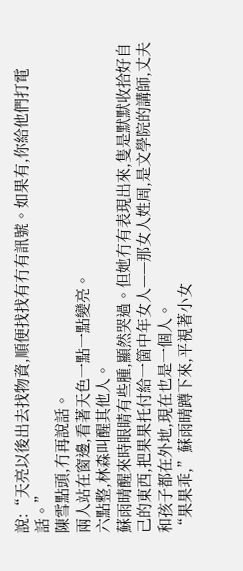說:“天亮以後出去找物資,順便找找有冇有訊號。如果有,你給他們打電話。”
陳雪點頭,冇再說話。
兩人站在窗邊,看著天色一點一點變亮。
六點整,林森叫醒其他人。
蘇雨晴醒來時眼睛有些腫,顯然哭過。但她冇有表現出來,隻是默默收拾好自己的東西,把果果托付給一箇中年女人——那女人姓周,是文學院的講師,丈夫和孩子都在外地,現在也是一個人。
“果果乖,”蘇雨晴蹲下來,平視著小女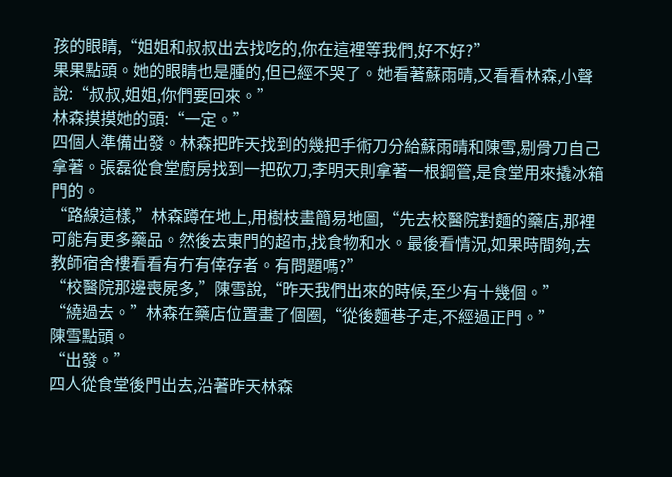孩的眼睛,“姐姐和叔叔出去找吃的,你在這裡等我們,好不好?”
果果點頭。她的眼睛也是腫的,但已經不哭了。她看著蘇雨晴,又看看林森,小聲說:“叔叔,姐姐,你們要回來。”
林森摸摸她的頭:“一定。”
四個人準備出發。林森把昨天找到的幾把手術刀分給蘇雨晴和陳雪,剔骨刀自己拿著。張磊從食堂廚房找到一把砍刀,李明天則拿著一根鋼管,是食堂用來撬冰箱門的。
“路線這樣,”林森蹲在地上,用樹枝畫簡易地圖,“先去校醫院對麵的藥店,那裡可能有更多藥品。然後去東門的超市,找食物和水。最後看情況,如果時間夠,去教師宿舍樓看看有冇有倖存者。有問題嗎?”
“校醫院那邊喪屍多,”陳雪說,“昨天我們出來的時候,至少有十幾個。”
“繞過去。”林森在藥店位置畫了個圈,“從後麵巷子走,不經過正門。”
陳雪點頭。
“出發。”
四人從食堂後門出去,沿著昨天林森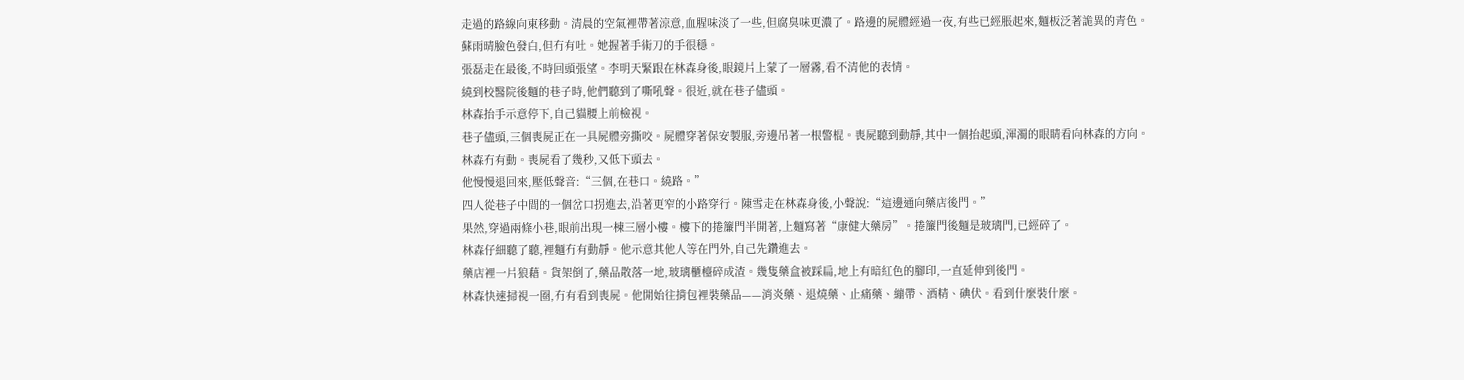走過的路線向東移動。清晨的空氣裡帶著涼意,血腥味淡了一些,但腐臭味更濃了。路邊的屍體經過一夜,有些已經脹起來,麵板泛著詭異的青色。
蘇雨晴臉色發白,但冇有吐。她握著手術刀的手很穩。
張磊走在最後,不時回頭張望。李明天緊跟在林森身後,眼鏡片上蒙了一層霧,看不清他的表情。
繞到校醫院後麵的巷子時,他們聽到了嘶吼聲。很近,就在巷子儘頭。
林森抬手示意停下,自己貓腰上前檢視。
巷子儘頭,三個喪屍正在一具屍體旁撕咬。屍體穿著保安製服,旁邊吊著一根警棍。喪屍聽到動靜,其中一個抬起頭,渾濁的眼睛看向林森的方向。
林森冇有動。喪屍看了幾秒,又低下頭去。
他慢慢退回來,壓低聲音:“三個,在巷口。繞路。”
四人從巷子中間的一個岔口拐進去,沿著更窄的小路穿行。陳雪走在林森身後,小聲說:“這邊通向藥店後門。”
果然,穿過兩條小巷,眼前出現一棟三層小樓。樓下的捲簾門半開著,上麵寫著“康健大藥房”。捲簾門後麵是玻璃門,已經碎了。
林森仔細聽了聽,裡麵冇有動靜。他示意其他人等在門外,自己先鑽進去。
藥店裡一片狼藉。貨架倒了,藥品散落一地,玻璃櫃檯碎成渣。幾隻藥盒被踩扁,地上有暗紅色的腳印,一直延伸到後門。
林森快速掃視一圈,冇有看到喪屍。他開始往揹包裡裝藥品——消炎藥、退燒藥、止痛藥、繃帶、酒精、碘伏。看到什麼裝什麼。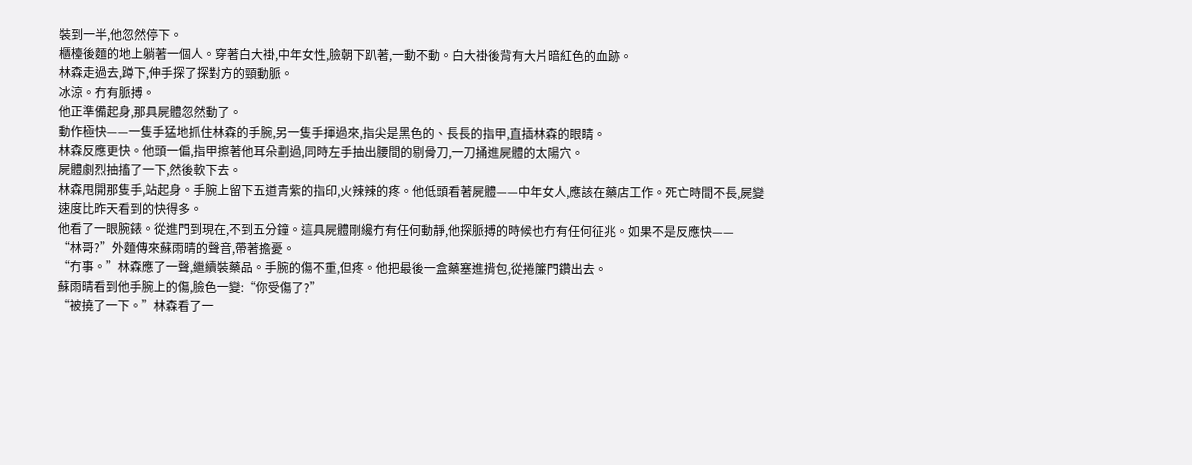裝到一半,他忽然停下。
櫃檯後麵的地上躺著一個人。穿著白大褂,中年女性,臉朝下趴著,一動不動。白大褂後背有大片暗紅色的血跡。
林森走過去,蹲下,伸手探了探對方的頸動脈。
冰涼。冇有脈搏。
他正準備起身,那具屍體忽然動了。
動作極快——一隻手猛地抓住林森的手腕,另一隻手揮過來,指尖是黑色的、長長的指甲,直插林森的眼睛。
林森反應更快。他頭一偏,指甲擦著他耳朵劃過,同時左手抽出腰間的剔骨刀,一刀捅進屍體的太陽穴。
屍體劇烈抽搐了一下,然後軟下去。
林森甩開那隻手,站起身。手腕上留下五道青紫的指印,火辣辣的疼。他低頭看著屍體——中年女人,應該在藥店工作。死亡時間不長,屍變速度比昨天看到的快得多。
他看了一眼腕錶。從進門到現在,不到五分鐘。這具屍體剛纔冇有任何動靜,他探脈搏的時候也冇有任何征兆。如果不是反應快——
“林哥?”外麵傳來蘇雨晴的聲音,帶著擔憂。
“冇事。”林森應了一聲,繼續裝藥品。手腕的傷不重,但疼。他把最後一盒藥塞進揹包,從捲簾門鑽出去。
蘇雨晴看到他手腕上的傷,臉色一變:“你受傷了?”
“被撓了一下。”林森看了一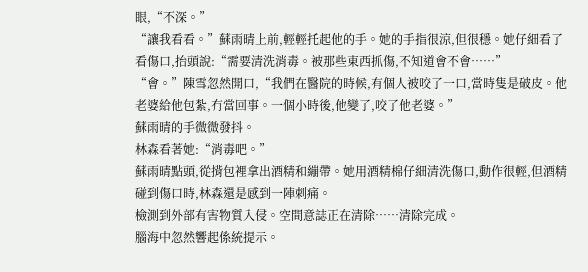眼,“不深。”
“讓我看看。”蘇雨晴上前,輕輕托起他的手。她的手指很涼,但很穩。她仔細看了看傷口,抬頭說:“需要清洗消毒。被那些東西抓傷,不知道會不會……”
“會。”陳雪忽然開口,“我們在醫院的時候,有個人被咬了一口,當時隻是破皮。他老婆給他包紮,冇當回事。一個小時後,他變了,咬了他老婆。”
蘇雨晴的手微微發抖。
林森看著她:“消毒吧。”
蘇雨晴點頭,從揹包裡拿出酒精和繃帶。她用酒精棉仔細清洗傷口,動作很輕,但酒精碰到傷口時,林森還是感到一陣刺痛。
檢測到外部有害物質入侵。空間意誌正在清除……清除完成。
腦海中忽然響起係統提示。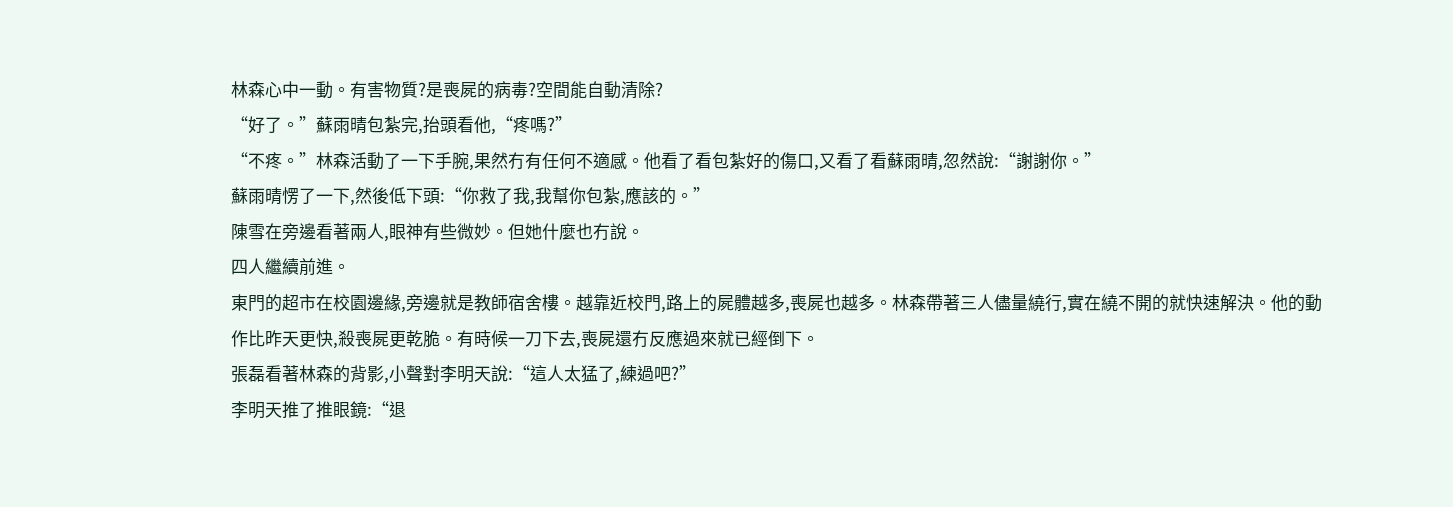林森心中一動。有害物質?是喪屍的病毒?空間能自動清除?
“好了。”蘇雨晴包紮完,抬頭看他,“疼嗎?”
“不疼。”林森活動了一下手腕,果然冇有任何不適感。他看了看包紮好的傷口,又看了看蘇雨晴,忽然說:“謝謝你。”
蘇雨晴愣了一下,然後低下頭:“你救了我,我幫你包紮,應該的。”
陳雪在旁邊看著兩人,眼神有些微妙。但她什麼也冇說。
四人繼續前進。
東門的超市在校園邊緣,旁邊就是教師宿舍樓。越靠近校門,路上的屍體越多,喪屍也越多。林森帶著三人儘量繞行,實在繞不開的就快速解決。他的動作比昨天更快,殺喪屍更乾脆。有時候一刀下去,喪屍還冇反應過來就已經倒下。
張磊看著林森的背影,小聲對李明天說:“這人太猛了,練過吧?”
李明天推了推眼鏡:“退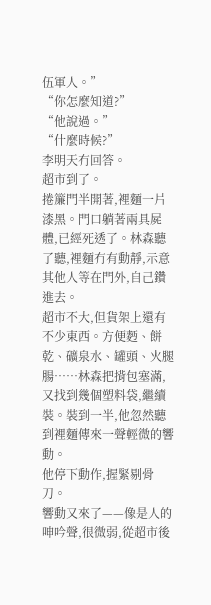伍軍人。”
“你怎麼知道?”
“他說過。”
“什麼時候?”
李明天冇回答。
超市到了。
捲簾門半開著,裡麵一片漆黑。門口躺著兩具屍體,已經死透了。林森聽了聽,裡麵冇有動靜,示意其他人等在門外,自己鑽進去。
超市不大,但貨架上還有不少東西。方便麪、餅乾、礦泉水、罐頭、火腿腸……林森把揹包塞滿,又找到幾個塑料袋,繼續裝。裝到一半,他忽然聽到裡麵傳來一聲輕微的響動。
他停下動作,握緊剔骨刀。
響動又來了——像是人的呻吟聲,很微弱,從超市後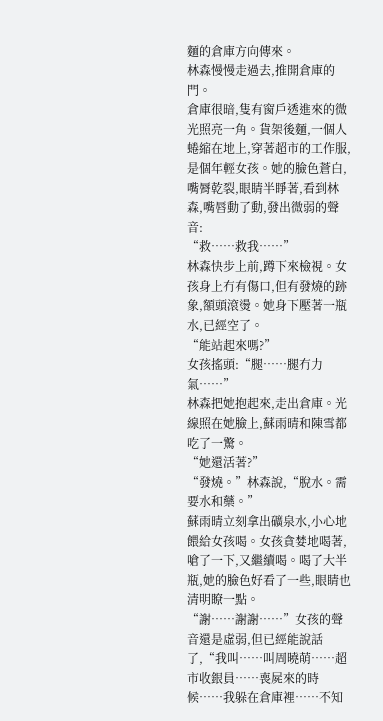麵的倉庫方向傳來。
林森慢慢走過去,推開倉庫的門。
倉庫很暗,隻有窗戶透進來的微光照亮一角。貨架後麵,一個人蜷縮在地上,穿著超市的工作服,是個年輕女孩。她的臉色蒼白,嘴脣乾裂,眼睛半睜著,看到林森,嘴唇動了動,發出微弱的聲音:
“救……救我……”
林森快步上前,蹲下來檢視。女孩身上冇有傷口,但有發燒的跡象,額頭滾燙。她身下壓著一瓶水,已經空了。
“能站起來嗎?”
女孩搖頭:“腿……腿冇力氣……”
林森把她抱起來,走出倉庫。光線照在她臉上,蘇雨晴和陳雪都吃了一驚。
“她還活著?”
“發燒。”林森說,“脫水。需要水和藥。”
蘇雨晴立刻拿出礦泉水,小心地餵給女孩喝。女孩貪婪地喝著,嗆了一下,又繼續喝。喝了大半瓶,她的臉色好看了一些,眼睛也清明瞭一點。
“謝……謝謝……”女孩的聲音還是虛弱,但已經能說話了,“我叫……叫周曉萌……超市收銀員……喪屍來的時候……我躲在倉庫裡……不知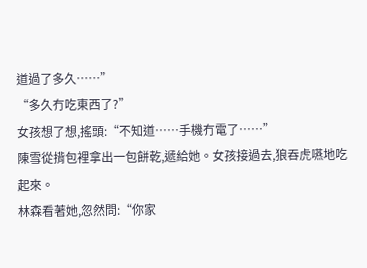道過了多久……”
“多久冇吃東西了?”
女孩想了想,搖頭:“不知道……手機冇電了……”
陳雪從揹包裡拿出一包餅乾,遞給她。女孩接過去,狼吞虎嚥地吃起來。
林森看著她,忽然問:“你家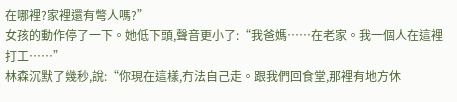在哪裡?家裡還有彆人嗎?”
女孩的動作停了一下。她低下頭,聲音更小了:“我爸媽……在老家。我一個人在這裡打工……”
林森沉默了幾秒,說:“你現在這樣,冇法自己走。跟我們回食堂,那裡有地方休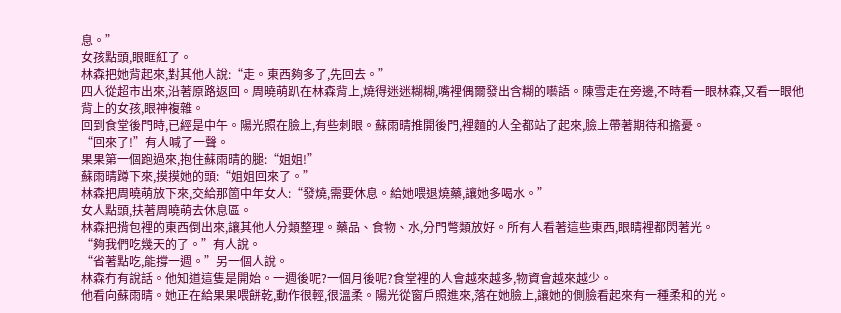息。”
女孩點頭,眼眶紅了。
林森把她背起來,對其他人說:“走。東西夠多了,先回去。”
四人從超市出來,沿著原路返回。周曉萌趴在林森背上,燒得迷迷糊糊,嘴裡偶爾發出含糊的囈語。陳雪走在旁邊,不時看一眼林森,又看一眼他背上的女孩,眼神複雜。
回到食堂後門時,已經是中午。陽光照在臉上,有些刺眼。蘇雨晴推開後門,裡麵的人全都站了起來,臉上帶著期待和擔憂。
“回來了!”有人喊了一聲。
果果第一個跑過來,抱住蘇雨晴的腿:“姐姐!”
蘇雨晴蹲下來,摸摸她的頭:“姐姐回來了。”
林森把周曉萌放下來,交給那箇中年女人:“發燒,需要休息。給她喂退燒藥,讓她多喝水。”
女人點頭,扶著周曉萌去休息區。
林森把揹包裡的東西倒出來,讓其他人分類整理。藥品、食物、水,分門彆類放好。所有人看著這些東西,眼睛裡都閃著光。
“夠我們吃幾天的了。”有人說。
“省著點吃,能撐一週。”另一個人說。
林森冇有說話。他知道這隻是開始。一週後呢?一個月後呢?食堂裡的人會越來越多,物資會越來越少。
他看向蘇雨晴。她正在給果果喂餅乾,動作很輕,很溫柔。陽光從窗戶照進來,落在她臉上,讓她的側臉看起來有一種柔和的光。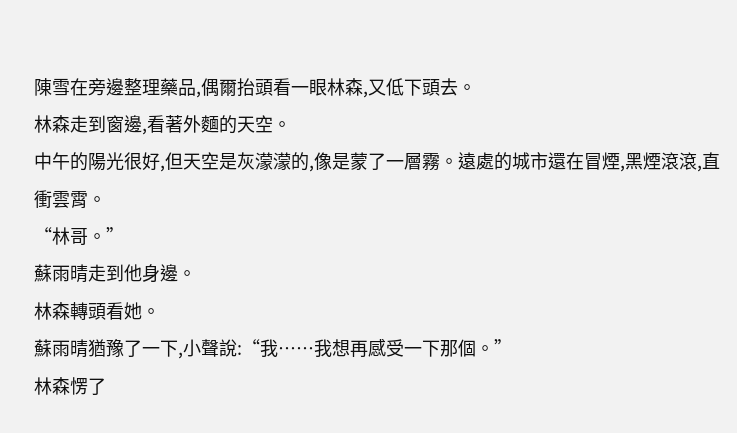陳雪在旁邊整理藥品,偶爾抬頭看一眼林森,又低下頭去。
林森走到窗邊,看著外麵的天空。
中午的陽光很好,但天空是灰濛濛的,像是蒙了一層霧。遠處的城市還在冒煙,黑煙滾滾,直衝雲霄。
“林哥。”
蘇雨晴走到他身邊。
林森轉頭看她。
蘇雨晴猶豫了一下,小聲說:“我……我想再感受一下那個。”
林森愣了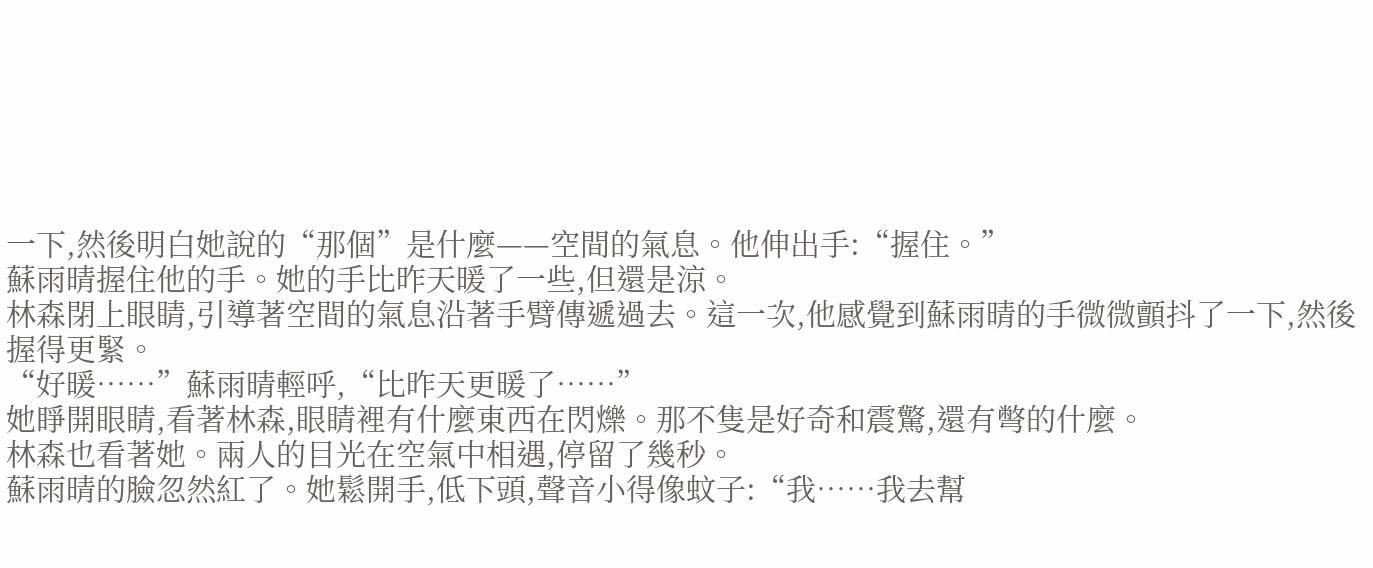一下,然後明白她說的“那個”是什麼——空間的氣息。他伸出手:“握住。”
蘇雨晴握住他的手。她的手比昨天暖了一些,但還是涼。
林森閉上眼睛,引導著空間的氣息沿著手臂傳遞過去。這一次,他感覺到蘇雨晴的手微微顫抖了一下,然後握得更緊。
“好暖……”蘇雨晴輕呼,“比昨天更暖了……”
她睜開眼睛,看著林森,眼睛裡有什麼東西在閃爍。那不隻是好奇和震驚,還有彆的什麼。
林森也看著她。兩人的目光在空氣中相遇,停留了幾秒。
蘇雨晴的臉忽然紅了。她鬆開手,低下頭,聲音小得像蚊子:“我……我去幫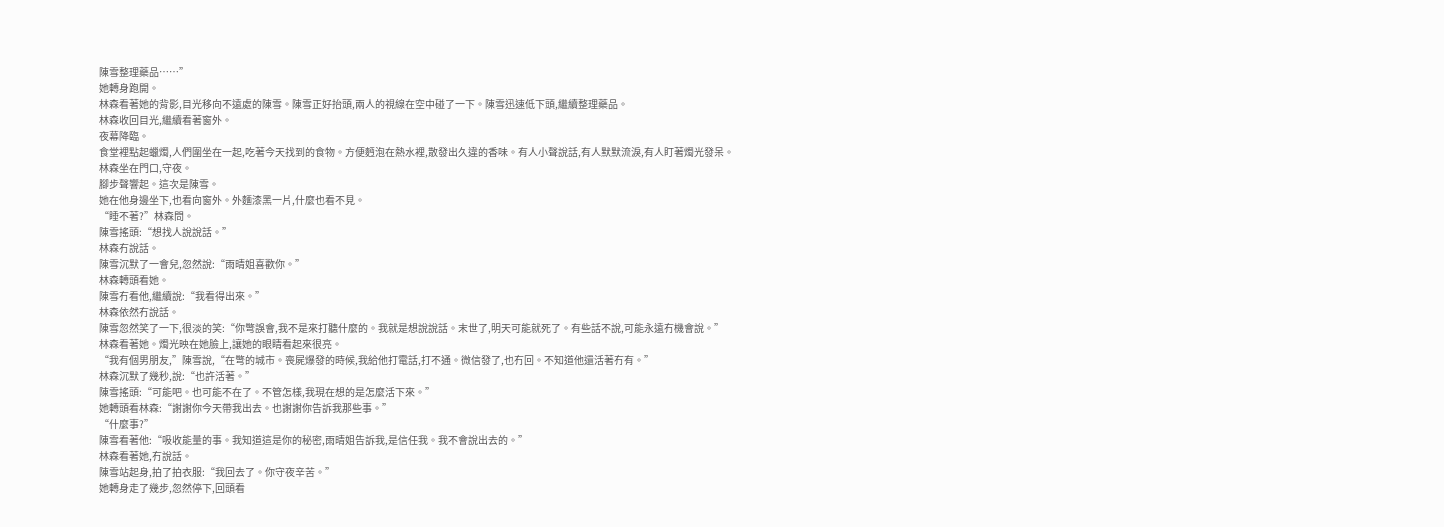陳雪整理藥品……”
她轉身跑開。
林森看著她的背影,目光移向不遠處的陳雪。陳雪正好抬頭,兩人的視線在空中碰了一下。陳雪迅速低下頭,繼續整理藥品。
林森收回目光,繼續看著窗外。
夜幕降臨。
食堂裡點起蠟燭,人們圍坐在一起,吃著今天找到的食物。方便麪泡在熱水裡,散發出久違的香味。有人小聲說話,有人默默流淚,有人盯著燭光發呆。
林森坐在門口,守夜。
腳步聲響起。這次是陳雪。
她在他身邊坐下,也看向窗外。外麵漆黑一片,什麼也看不見。
“睡不著?”林森問。
陳雪搖頭:“想找人說說話。”
林森冇說話。
陳雪沉默了一會兒,忽然說:“雨晴姐喜歡你。”
林森轉頭看她。
陳雪冇看他,繼續說:“我看得出來。”
林森依然冇說話。
陳雪忽然笑了一下,很淡的笑:“你彆誤會,我不是來打聽什麼的。我就是想說說話。末世了,明天可能就死了。有些話不說,可能永遠冇機會說。”
林森看著她。燭光映在她臉上,讓她的眼睛看起來很亮。
“我有個男朋友,”陳雪說,“在彆的城市。喪屍爆發的時候,我給他打電話,打不通。微信發了,也冇回。不知道他還活著冇有。”
林森沉默了幾秒,說:“也許活著。”
陳雪搖頭:“可能吧。也可能不在了。不管怎樣,我現在想的是怎麼活下來。”
她轉頭看林森:“謝謝你今天帶我出去。也謝謝你告訴我那些事。”
“什麼事?”
陳雪看著他:“吸收能量的事。我知道這是你的秘密,雨晴姐告訴我,是信任我。我不會說出去的。”
林森看著她,冇說話。
陳雪站起身,拍了拍衣服:“我回去了。你守夜辛苦。”
她轉身走了幾步,忽然停下,回頭看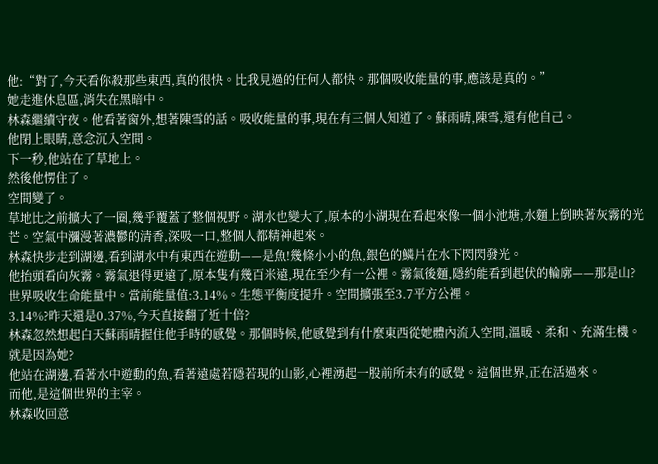他:“對了,今天看你殺那些東西,真的很快。比我見過的任何人都快。那個吸收能量的事,應該是真的。”
她走進休息區,消失在黑暗中。
林森繼續守夜。他看著窗外,想著陳雪的話。吸收能量的事,現在有三個人知道了。蘇雨晴,陳雪,還有他自己。
他閉上眼睛,意念沉入空間。
下一秒,他站在了草地上。
然後他愣住了。
空間變了。
草地比之前擴大了一圈,幾乎覆蓋了整個視野。湖水也變大了,原本的小湖現在看起來像一個小池塘,水麵上倒映著灰霧的光芒。空氣中瀰漫著濃鬱的清香,深吸一口,整個人都精神起來。
林森快步走到湖邊,看到湖水中有東西在遊動——是魚!幾條小小的魚,銀色的鱗片在水下閃閃發光。
他抬頭看向灰霧。霧氣退得更遠了,原本隻有幾百米遠,現在至少有一公裡。霧氣後麵,隱約能看到起伏的輪廓——那是山?
世界吸收生命能量中。當前能量值:3.14%。生態平衡度提升。空間擴張至3.7平方公裡。
3.14%?昨天還是0.37%,今天直接翻了近十倍?
林森忽然想起白天蘇雨晴握住他手時的感覺。那個時候,他感覺到有什麼東西從她體內流入空間,溫暖、柔和、充滿生機。
就是因為她?
他站在湖邊,看著水中遊動的魚,看著遠處若隱若現的山影,心裡湧起一股前所未有的感覺。這個世界,正在活過來。
而他,是這個世界的主宰。
林森收回意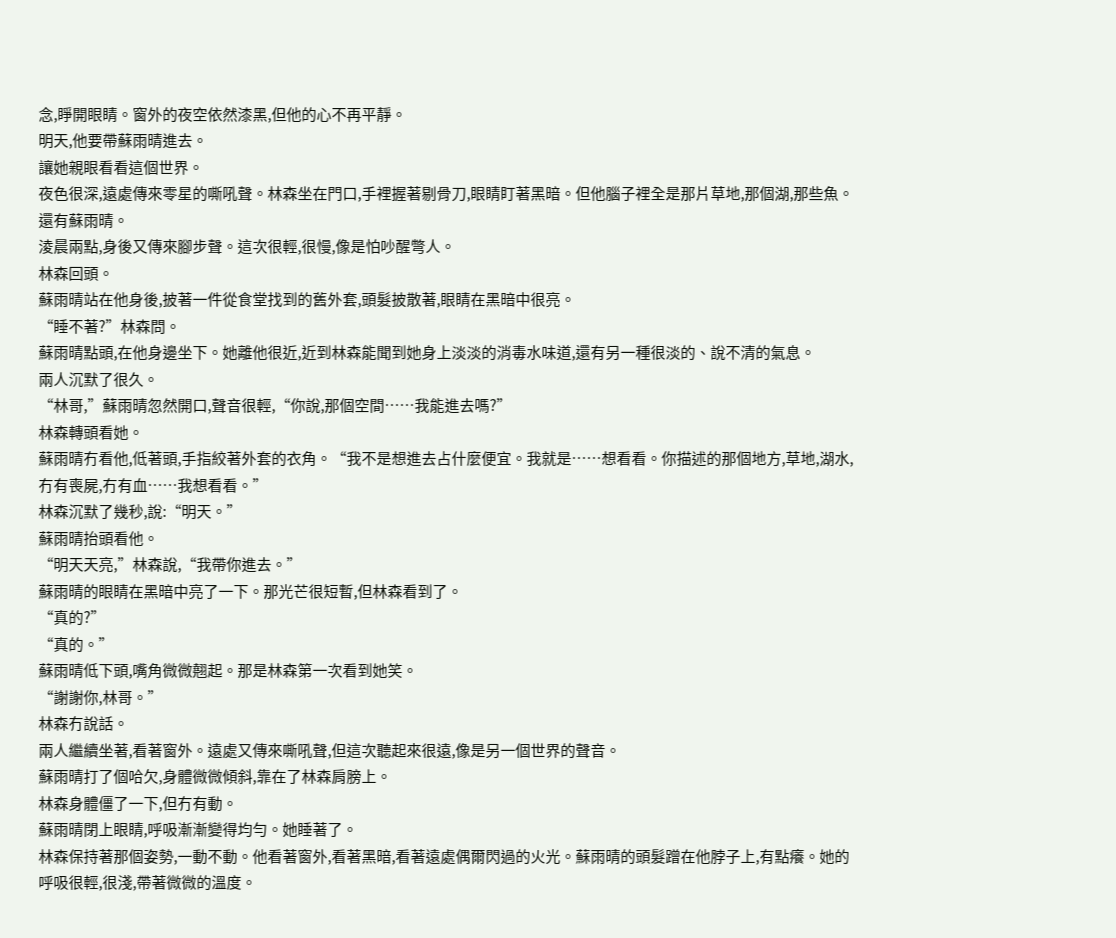念,睜開眼睛。窗外的夜空依然漆黑,但他的心不再平靜。
明天,他要帶蘇雨晴進去。
讓她親眼看看這個世界。
夜色很深,遠處傳來零星的嘶吼聲。林森坐在門口,手裡握著剔骨刀,眼睛盯著黑暗。但他腦子裡全是那片草地,那個湖,那些魚。
還有蘇雨晴。
淩晨兩點,身後又傳來腳步聲。這次很輕,很慢,像是怕吵醒彆人。
林森回頭。
蘇雨晴站在他身後,披著一件從食堂找到的舊外套,頭髮披散著,眼睛在黑暗中很亮。
“睡不著?”林森問。
蘇雨晴點頭,在他身邊坐下。她離他很近,近到林森能聞到她身上淡淡的消毒水味道,還有另一種很淡的、說不清的氣息。
兩人沉默了很久。
“林哥,”蘇雨晴忽然開口,聲音很輕,“你說,那個空間……我能進去嗎?”
林森轉頭看她。
蘇雨晴冇看他,低著頭,手指絞著外套的衣角。“我不是想進去占什麼便宜。我就是……想看看。你描述的那個地方,草地,湖水,冇有喪屍,冇有血……我想看看。”
林森沉默了幾秒,說:“明天。”
蘇雨晴抬頭看他。
“明天天亮,”林森說,“我帶你進去。”
蘇雨晴的眼睛在黑暗中亮了一下。那光芒很短暫,但林森看到了。
“真的?”
“真的。”
蘇雨晴低下頭,嘴角微微翹起。那是林森第一次看到她笑。
“謝謝你,林哥。”
林森冇說話。
兩人繼續坐著,看著窗外。遠處又傳來嘶吼聲,但這次聽起來很遠,像是另一個世界的聲音。
蘇雨晴打了個哈欠,身體微微傾斜,靠在了林森肩膀上。
林森身體僵了一下,但冇有動。
蘇雨晴閉上眼睛,呼吸漸漸變得均勻。她睡著了。
林森保持著那個姿勢,一動不動。他看著窗外,看著黑暗,看著遠處偶爾閃過的火光。蘇雨晴的頭髮蹭在他脖子上,有點癢。她的呼吸很輕,很淺,帶著微微的溫度。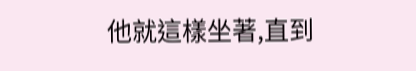他就這樣坐著,直到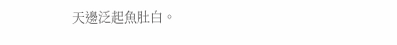天邊泛起魚肚白。